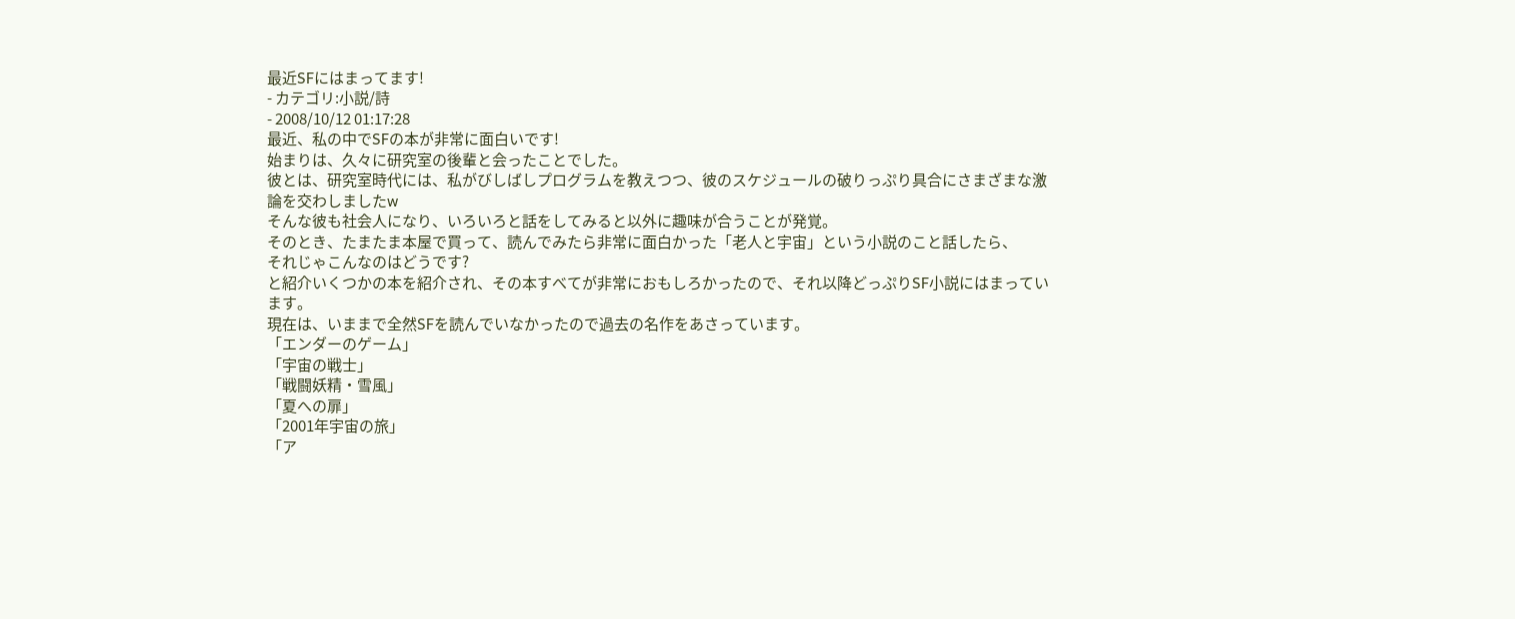最近SFにはまってます!
- カテゴリ:小説/詩
- 2008/10/12 01:17:28
最近、私の中でSFの本が非常に面白いです!
始まりは、久々に研究室の後輩と会ったことでした。
彼とは、研究室時代には、私がびしばしプログラムを教えつつ、彼のスケジュールの破りっぷり具合にさまざまな激論を交わしましたw
そんな彼も社会人になり、いろいろと話をしてみると以外に趣味が合うことが発覚。
そのとき、たまたま本屋で買って、読んでみたら非常に面白かった「老人と宇宙」という小説のこと話したら、
それじゃこんなのはどうです?
と紹介いくつかの本を紹介され、その本すべてが非常におもしろかったので、それ以降どっぷりSF小説にはまっています。
現在は、いままで全然SFを読んでいなかったので過去の名作をあさっています。
「エンダーのゲーム」
「宇宙の戦士」
「戦闘妖精・雪風」
「夏への扉」
「2001年宇宙の旅」
「ア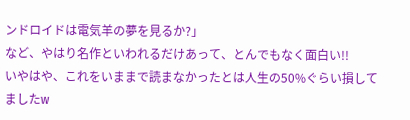ンドロイドは電気羊の夢を見るか?」
など、やはり名作といわれるだけあって、とんでもなく面白い!!
いやはや、これをいままで読まなかったとは人生の50%ぐらい損してましたw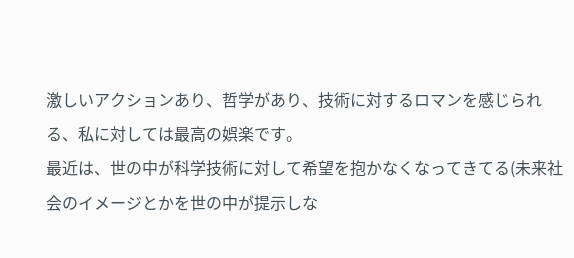激しいアクションあり、哲学があり、技術に対するロマンを感じられる、私に対しては最高の娯楽です。
最近は、世の中が科学技術に対して希望を抱かなくなってきてる(未来社会のイメージとかを世の中が提示しな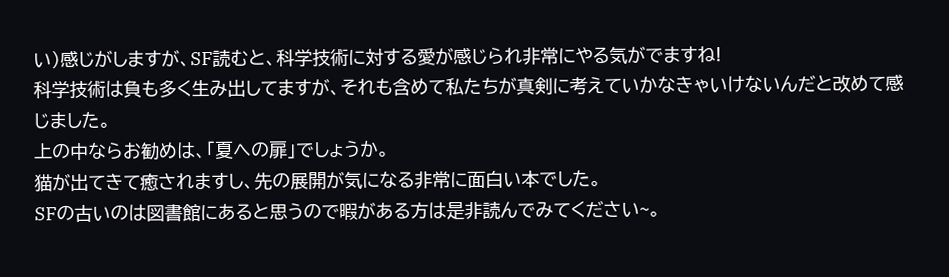い)感じがしますが、SF読むと、科学技術に対する愛が感じられ非常にやる気がでますね!
科学技術は負も多く生み出してますが、それも含めて私たちが真剣に考えていかなきゃいけないんだと改めて感じました。
上の中ならお勧めは、「夏への扉」でしょうか。
猫が出てきて癒されますし、先の展開が気になる非常に面白い本でした。
SFの古いのは図書館にあると思うので暇がある方は是非読んでみてください~。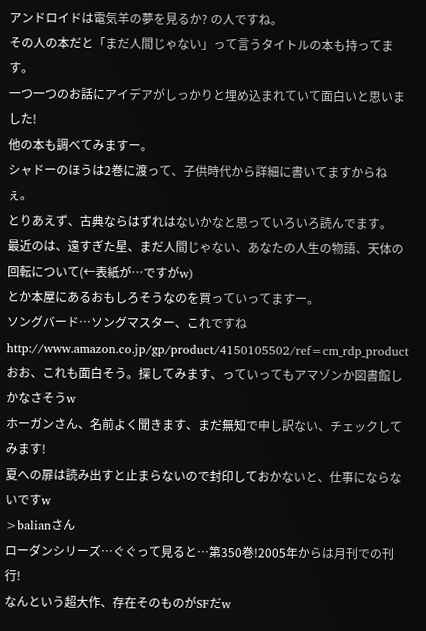アンドロイドは電気羊の夢を見るか? の人ですね。
その人の本だと「まだ人間じゃない」って言うタイトルの本も持ってます。
一つ一つのお話にアイデアがしっかりと埋め込まれていて面白いと思いました!
他の本も調べてみますー。
シャドーのほうは2巻に渡って、子供時代から詳細に書いてますからねぇ。
とりあえず、古典ならはずれはないかなと思っていろいろ読んでます。
最近のは、遠すぎた星、まだ人間じゃない、あなたの人生の物語、天体の回転について(←表紙が…ですがw)
とか本屋にあるおもしろそうなのを買っていってますー。
ソングバード…ソングマスター、これですね
http://www.amazon.co.jp/gp/product/4150105502/ref=cm_rdp_product
おお、これも面白そう。探してみます、っていってもアマゾンか図書館しかなさそうw
ホーガンさん、名前よく聞きます、まだ無知で申し訳ない、チェックしてみます!
夏への扉は読み出すと止まらないので封印しておかないと、仕事にならないですw
>balianさん
ローダンシリーズ…ぐぐって見ると…第350巻!2005年からは月刊での刊行!
なんという超大作、存在そのものがSFだw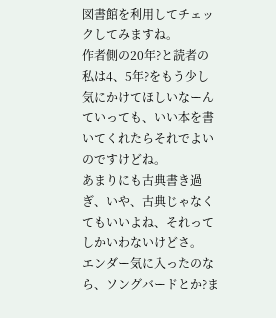図書館を利用してチェックしてみますね。
作者側の20年?と読者の私は4、5年?をもう少し気にかけてほしいなーんていっても、いい本を書いてくれたらそれでよいのですけどね。
あまりにも古典書き過ぎ、いや、古典じゃなくてもいいよね、それってしかいわないけどさ。
エンダー気に入ったのなら、ソングバードとか?ま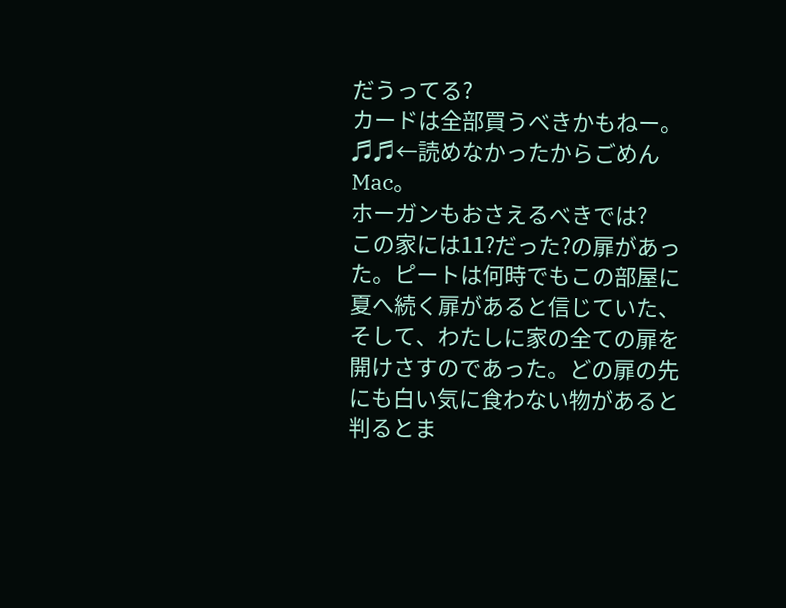だうってる?
カードは全部買うべきかもねー。♬♬←読めなかったからごめんMac。
ホーガンもおさえるべきでは?
この家には11?だった?の扉があった。ピートは何時でもこの部屋に夏へ続く扉があると信じていた、そして、わたしに家の全ての扉を開けさすのであった。どの扉の先にも白い気に食わない物があると判るとま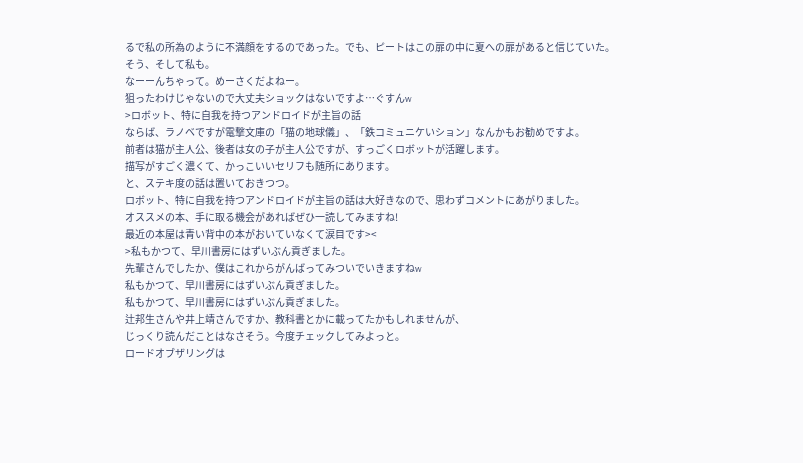るで私の所為のように不満顔をするのであった。でも、ピートはこの扉の中に夏への扉があると信じていた。
そう、そして私も。
なーーんちゃって。めーさくだよねー。
狙ったわけじゃないので大丈夫ショックはないですよ…ぐすんw
>ロボット、特に自我を持つアンドロイドが主旨の話
ならば、ラノベですが電撃文庫の「猫の地球儀」、「鉄コミュニケいション」なんかもお勧めですよ。
前者は猫が主人公、後者は女の子が主人公ですが、すっごくロボットが活躍します。
描写がすごく濃くて、かっこいいセリフも随所にあります。
と、ステキ度の話は置いておきつつ。
ロボット、特に自我を持つアンドロイドが主旨の話は大好きなので、思わずコメントにあがりました。
オススメの本、手に取る機会があればぜひ一読してみますね!
最近の本屋は青い背中の本がおいていなくて涙目です><
>私もかつて、早川書房にはずいぶん貢ぎました。
先輩さんでしたか、僕はこれからがんばってみついでいきますねw
私もかつて、早川書房にはずいぶん貢ぎました。
私もかつて、早川書房にはずいぶん貢ぎました。
辻邦生さんや井上靖さんですか、教科書とかに載ってたかもしれませんが、
じっくり読んだことはなさそう。今度チェックしてみよっと。
ロードオブザリングは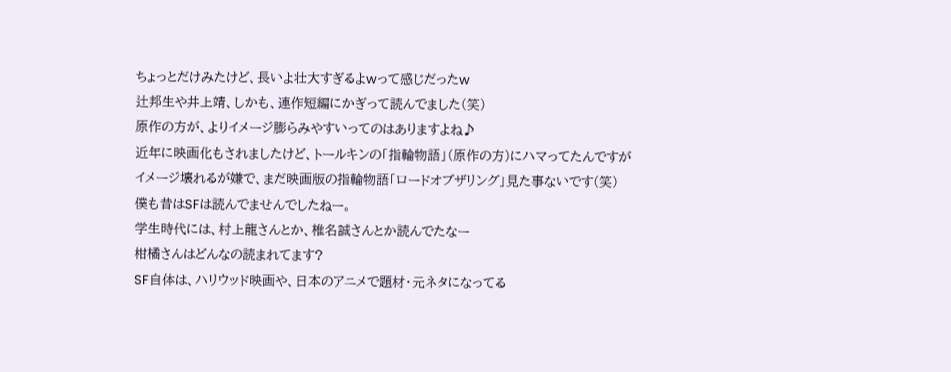ちょっとだけみたけど、長いよ壮大すぎるよwって感じだったw
辻邦生や井上靖、しかも、連作短編にかぎって読んでました(笑)
原作の方が、よりイメージ膨らみやすいってのはありますよね♪
近年に映画化もされましたけど、トールキンの「指輪物語」(原作の方)にハマってたんですが
イメージ壊れるが嫌で、まだ映画版の指輪物語「ロードオブザリング」見た事ないです(笑)
僕も昔はSFは読んでませんでしたねー。
学生時代には、村上龍さんとか、椎名誠さんとか読んでたなー
柑橘さんはどんなの読まれてます?
SF自体は、ハリウッド映画や、日本のアニメで題材・元ネタになってる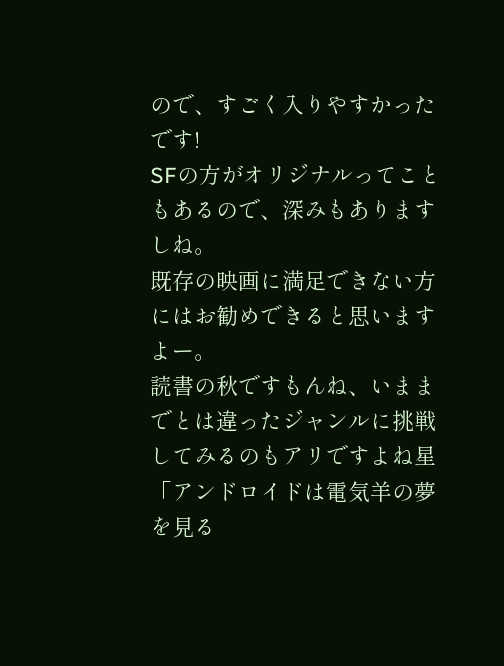ので、すごく入りやすかったです!
SFの方がオリジナルってこともあるので、深みもありますしね。
既存の映画に満足できない方にはお勧めできると思いますよー。
読書の秋ですもんね、いままでとは違ったジャンルに挑戦してみるのもアリですよね星
「アンドロイドは電気羊の夢を見る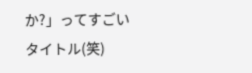か?」ってすごいタイトル(笑)